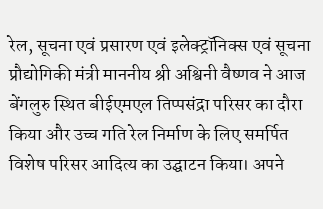रेल, सूचना एवं प्रसारण एवं इलेक्ट्रॉनिक्स एवं सूचना प्रौद्योगिकी मंत्री माननीय श्री अश्विनी वैष्णव ने आज बेंगलुरु स्थित बीईएमएल तिप्पसंद्रा परिसर का दौरा किया और उच्च गति रेल निर्माण के लिए समर्पित विशेष परिसर आदित्य का उद्घाटन किया। अपने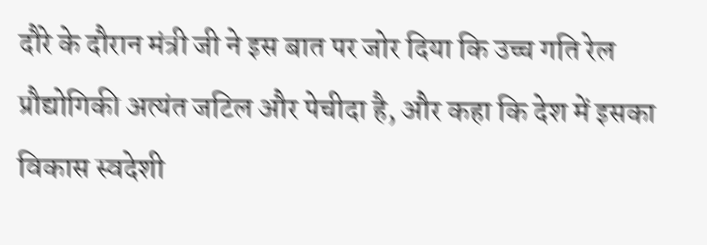दौरे के दौरान मंत्री जी ने इस बात पर जोर दिया कि उच्च गति रेल प्रौद्योगिकी अत्यंत जटिल और पेचीदा है, और कहा कि देश में इसका विकास स्वदेशी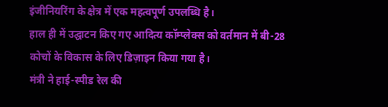इंजीनियरिंग के क्षेत्र में एक महत्वपूर्ण उपलब्धि है।
हाल ही में उद्घाटन किए गए आदित्य कॉम्प्लेक्स को वर्तमान में बी-28 कोचों के विकास के लिए डिज़ाइन किया गया है।
मंत्री ने हाई-स्पीड रेल की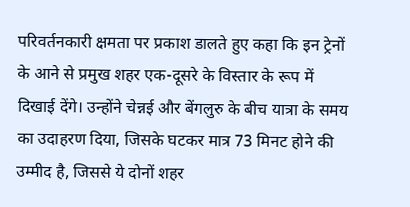परिवर्तनकारी क्षमता पर प्रकाश डालते हुए कहा कि इन ट्रेनों के आने से प्रमुख शहर एक-दूसरे के विस्तार के रूप में दिखाई देंगे। उन्होंने चेन्नई और बेंगलुरु के बीच यात्रा के समय का उदाहरण दिया, जिसके घटकर मात्र 73 मिनट होने की उम्मीद है, जिससे ये दोनों शहर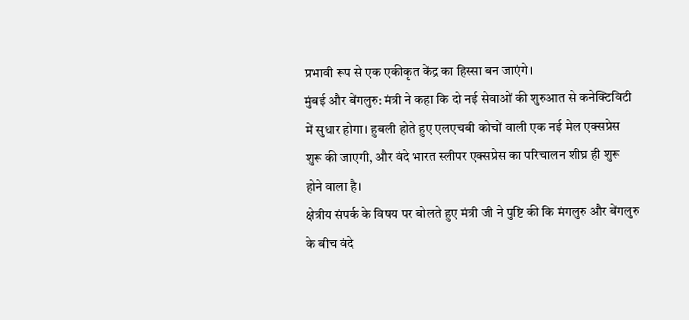प्रभावी रूप से एक एकीकृत केंद्र का हिस्सा बन जाएंगे।
मुंबई और बेंगलुरु: मंत्री ने कहा कि दो नई सेवाओं की शुरुआत से कनेक्टिविटी में सुधार होगा। हुबली होते हुए एलएचबी कोचों वाली एक नई मेल एक्सप्रेस शुरू की जाएगी, और वंदे भारत स्लीपर एक्सप्रेस का परिचालन शीघ्र ही शुरू होने वाला है।
क्षेत्रीय संपर्क के विषय पर बोलते हुए मंत्री जी ने पुष्टि की कि मंगलुरु और बेंगलुरु के बीच वंदे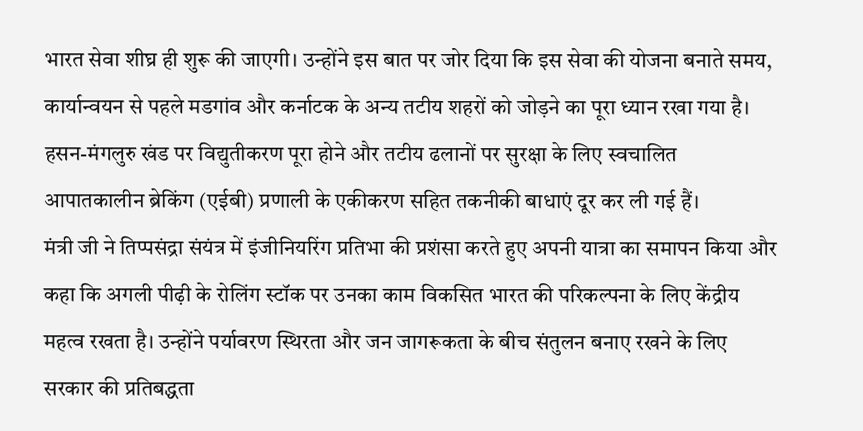भारत सेवा शीघ्र ही शुरू की जाएगी। उन्होंने इस बात पर जोर दिया कि इस सेवा की योजना बनाते समय, कार्यान्वयन से पहले मडगांव और कर्नाटक के अन्य तटीय शहरों को जोड़ने का पूरा ध्यान रखा गया है। हसन-मंगलुरु खंड पर विद्युतीकरण पूरा होने और तटीय ढलानों पर सुरक्षा के लिए स्वचालित आपातकालीन ब्रेकिंग (एईबी) प्रणाली के एकीकरण सहित तकनीकी बाधाएं दूर कर ली गई हैं।
मंत्री जी ने तिप्पसंद्रा संयंत्र में इंजीनियरिंग प्रतिभा की प्रशंसा करते हुए अपनी यात्रा का समापन किया और कहा कि अगली पीढ़ी के रोलिंग स्टॉक पर उनका काम विकसित भारत की परिकल्पना के लिए केंद्रीय महत्व रखता है। उन्होंने पर्यावरण स्थिरता और जन जागरूकता के बीच संतुलन बनाए रखने के लिए सरकार की प्रतिबद्धता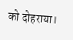को दोहराया।